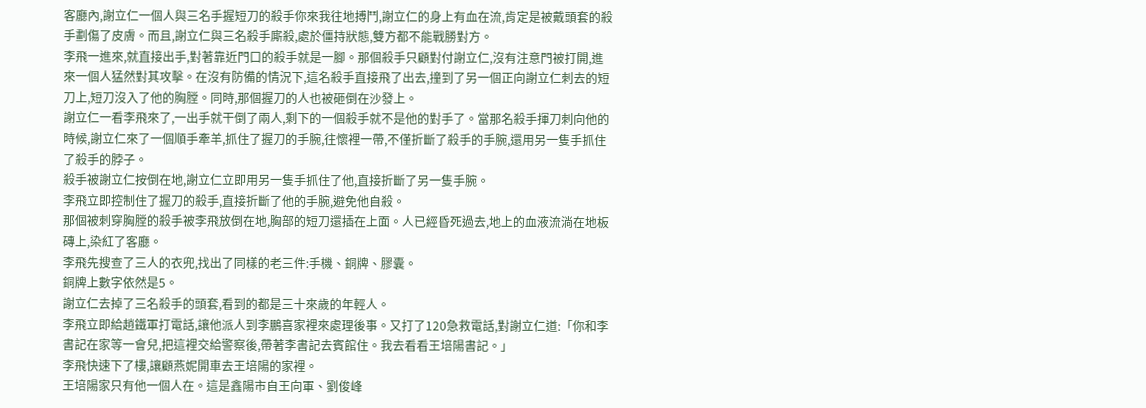客廳內,謝立仁一個人與三名手握短刀的殺手你來我往地搏鬥,謝立仁的身上有血在流,肯定是被戴頭套的殺手劃傷了皮膚。而且,謝立仁與三名殺手廝殺,處於僵持狀態,雙方都不能戰勝對方。
李飛一進來,就直接出手,對著靠近門口的殺手就是一腳。那個殺手只顧對付謝立仁,沒有注意門被打開,進來一個人猛然對其攻擊。在沒有防備的情況下,這名殺手直接飛了出去,撞到了另一個正向謝立仁刺去的短刀上,短刀沒入了他的胸膛。同時,那個握刀的人也被砸倒在沙發上。
謝立仁一看李飛來了,一出手就干倒了兩人,剩下的一個殺手就不是他的對手了。當那名殺手揮刀刺向他的時候,謝立仁來了一個順手牽羊,抓住了握刀的手腕,往懷裡一帶,不僅折斷了殺手的手腕,還用另一隻手抓住了殺手的脖子。
殺手被謝立仁按倒在地,謝立仁立即用另一隻手抓住了他,直接折斷了另一隻手腕。
李飛立即控制住了握刀的殺手,直接折斷了他的手腕,避免他自殺。
那個被刺穿胸膛的殺手被李飛放倒在地,胸部的短刀還插在上面。人已經昏死過去,地上的血液流淌在地板磚上,染紅了客廳。
李飛先搜查了三人的衣兜,找出了同樣的老三件:手機、銅牌、膠囊。
銅牌上數字依然是5。
謝立仁去掉了三名殺手的頭套,看到的都是三十來歲的年輕人。
李飛立即給趙鐵軍打電話,讓他派人到李鵬喜家裡來處理後事。又打了120急救電話,對謝立仁道:「你和李書記在家等一會兒,把這裡交給警察後,帶著李書記去賓館住。我去看看王培陽書記。」
李飛快速下了樓,讓顧燕妮開車去王培陽的家裡。
王培陽家只有他一個人在。這是鑫陽市自王向軍、劉俊峰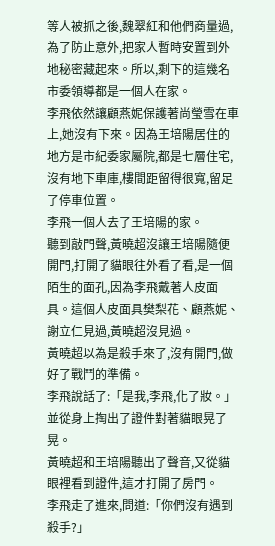等人被抓之後,魏翠紅和他們商量過,為了防止意外,把家人暫時安置到外地秘密藏起來。所以,剩下的這幾名市委領導都是一個人在家。
李飛依然讓顧燕妮保護著尚瑩雪在車上,她沒有下來。因為王培陽居住的地方是市紀委家屬院,都是七層住宅,沒有地下車庫,樓間距留得很寬,留足了停車位置。
李飛一個人去了王培陽的家。
聽到敲門聲,黃曉超沒讓王培陽隨便開門,打開了貓眼往外看了看,是一個陌生的面孔,因為李飛戴著人皮面具。這個人皮面具樊梨花、顧燕妮、謝立仁見過,黃曉超沒見過。
黃曉超以為是殺手來了,沒有開門,做好了戰鬥的準備。
李飛說話了:「是我,李飛,化了妝。」
並從身上掏出了證件對著貓眼晃了晃。
黃曉超和王培陽聽出了聲音,又從貓眼裡看到證件,這才打開了房門。
李飛走了進來,問道:「你們沒有遇到殺手?」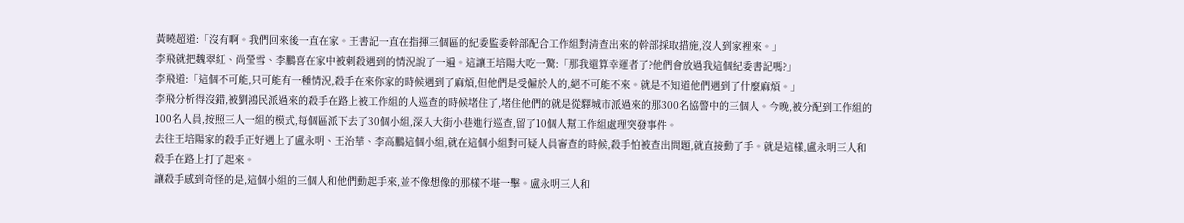黃曉超道:「沒有啊。我們回來後一直在家。王書記一直在指揮三個區的紀委監委幹部配合工作組對清查出來的幹部採取措施,沒人到家裡來。」
李飛就把魏翠紅、尚瑩雪、李鵬喜在家中被刺殺遇到的情況說了一遍。這讓王培陽大吃一驚:「那我還算幸運者了?他們會放過我這個紀委書記嗎?」
李飛道:「這個不可能,只可能有一種情況,殺手在來你家的時候遇到了麻煩,但他們是受僱於人的,絕不可能不來。就是不知道他們遇到了什麼麻煩。」
李飛分析得沒錯,被劉鴻民派過來的殺手在路上被工作組的人巡查的時候堵住了,堵住他們的就是從驛城市派過來的那300名協警中的三個人。今晚,被分配到工作組的100名人員,按照三人一組的模式,每個區派下去了30個小組,深入大街小巷進行巡查,留了10個人幫工作組處理突發事件。
去往王培陽家的殺手正好遇上了盧永明、王治華、李高鵬這個小組,就在這個小組對可疑人員審查的時候,殺手怕被查出問題,就直接動了手。就是這樣,盧永明三人和殺手在路上打了起來。
讓殺手感到奇怪的是,這個小組的三個人和他們動起手來,並不像想像的那樣不堪一擊。盧永明三人和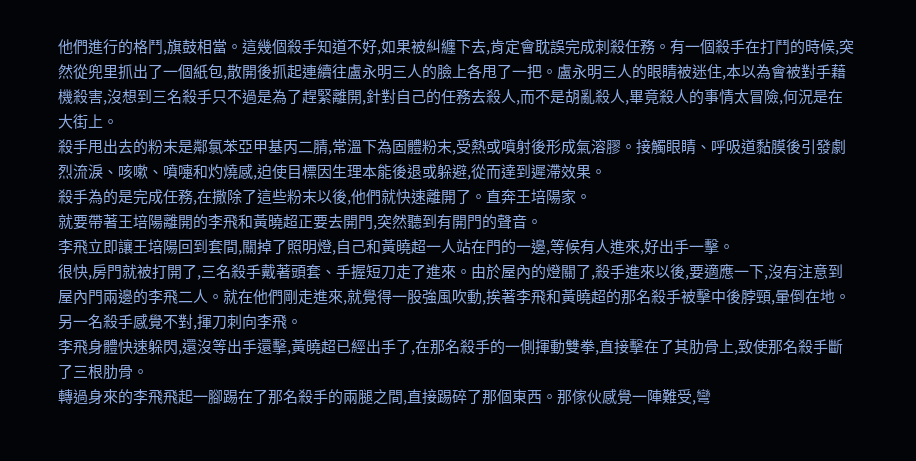他們進行的格鬥,旗鼓相當。這幾個殺手知道不好,如果被糾纏下去,肯定會耽誤完成刺殺任務。有一個殺手在打鬥的時候,突然從兜里抓出了一個紙包,散開後抓起連續往盧永明三人的臉上各甩了一把。盧永明三人的眼睛被迷住,本以為會被對手藉機殺害,沒想到三名殺手只不過是為了趕緊離開,針對自己的任務去殺人,而不是胡亂殺人,畢竟殺人的事情太冒險,何況是在大街上。
殺手甩出去的粉末是鄰氯苯亞甲基丙二腈,常溫下為固體粉末,受熱或噴射後形成氣溶膠。接觸眼睛、呼吸道黏膜後引發劇烈流淚、咳嗽、噴嚏和灼燒感,迫使目標因生理本能後退或躲避,從而達到遲滯效果。
殺手為的是完成任務,在撒除了這些粉末以後,他們就快速離開了。直奔王培陽家。
就要帶著王培陽離開的李飛和黃曉超正要去開門,突然聽到有開門的聲音。
李飛立即讓王培陽回到套間,關掉了照明燈,自己和黃曉超一人站在門的一邊,等候有人進來,好出手一擊。
很快,房門就被打開了,三名殺手戴著頭套、手握短刀走了進來。由於屋內的燈關了,殺手進來以後,要適應一下,沒有注意到屋內門兩邊的李飛二人。就在他們剛走進來,就覺得一股強風吹動,挨著李飛和黃曉超的那名殺手被擊中後脖頸,暈倒在地。另一名殺手感覺不對,揮刀刺向李飛。
李飛身體快速躲閃,還沒等出手還擊,黃曉超已經出手了,在那名殺手的一側揮動雙拳,直接擊在了其肋骨上,致使那名殺手斷了三根肋骨。
轉過身來的李飛飛起一腳踢在了那名殺手的兩腿之間,直接踢碎了那個東西。那傢伙感覺一陣難受,彎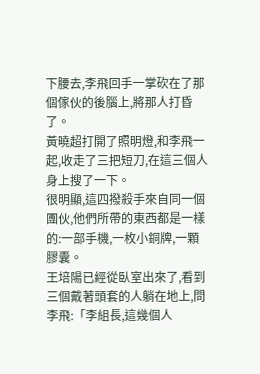下腰去,李飛回手一掌砍在了那個傢伙的後腦上,將那人打昏了。
黃曉超打開了照明燈,和李飛一起,收走了三把短刀,在這三個人身上搜了一下。
很明顯,這四撥殺手來自同一個團伙,他們所帶的東西都是一樣的:一部手機,一枚小銅牌,一顆膠囊。
王培陽已經從臥室出來了,看到三個戴著頭套的人躺在地上,問李飛:「李組長,這幾個人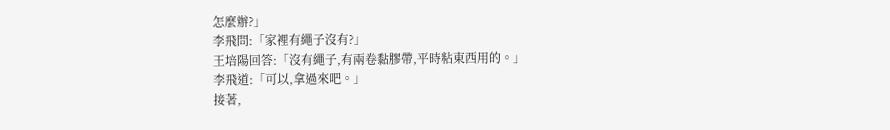怎麼辦?」
李飛問:「家裡有繩子沒有?」
王培陽回答:「沒有繩子,有兩卷黏膠帶,平時粘東西用的。」
李飛道:「可以,拿過來吧。」
接著,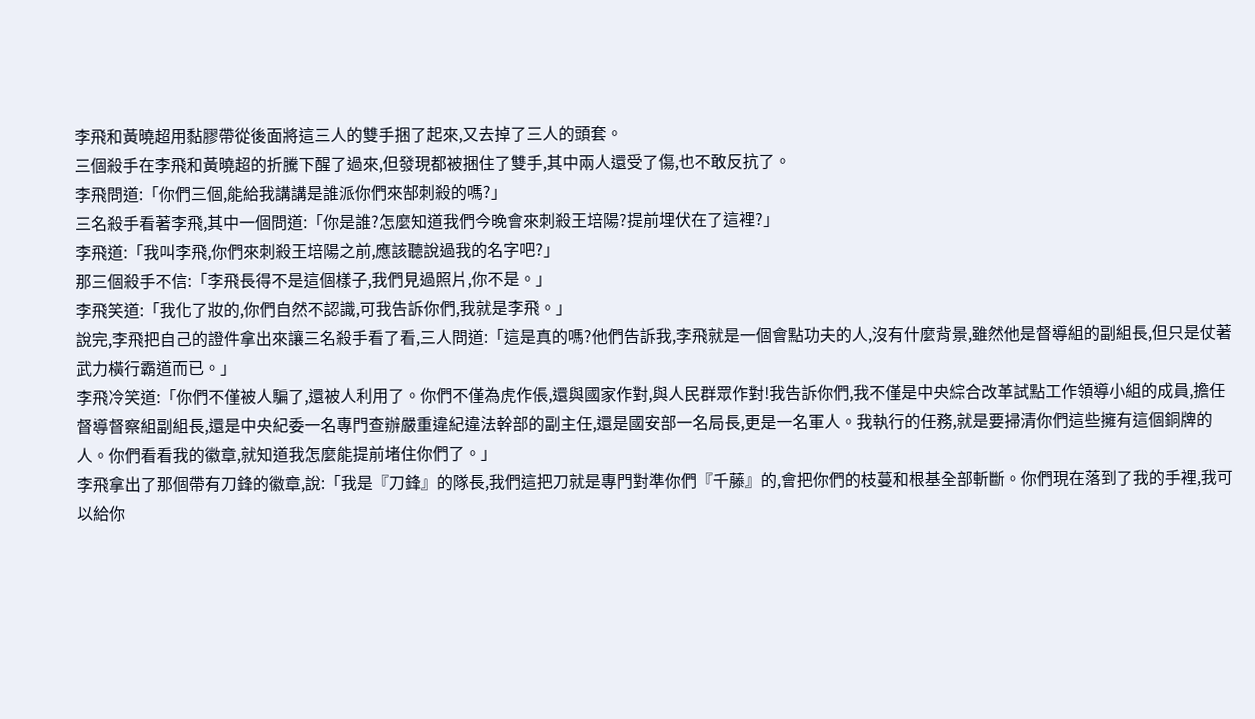李飛和黃曉超用黏膠帶從後面將這三人的雙手捆了起來,又去掉了三人的頭套。
三個殺手在李飛和黃曉超的折騰下醒了過來,但發現都被捆住了雙手,其中兩人還受了傷,也不敢反抗了。
李飛問道:「你們三個,能給我講講是誰派你們來郜刺殺的嗎?」
三名殺手看著李飛,其中一個問道:「你是誰?怎麼知道我們今晚會來刺殺王培陽?提前埋伏在了這裡?」
李飛道:「我叫李飛,你們來刺殺王培陽之前,應該聽說過我的名字吧?」
那三個殺手不信:「李飛長得不是這個樣子,我們見過照片,你不是。」
李飛笑道:「我化了妝的,你們自然不認識,可我告訴你們,我就是李飛。」
說完,李飛把自己的證件拿出來讓三名殺手看了看,三人問道:「這是真的嗎?他們告訴我,李飛就是一個會點功夫的人,沒有什麼背景,雖然他是督導組的副組長,但只是仗著武力橫行霸道而已。」
李飛冷笑道:「你們不僅被人騙了,還被人利用了。你們不僅為虎作倀,還與國家作對,與人民群眾作對!我告訴你們,我不僅是中央綜合改革試點工作領導小組的成員,擔任督導督察組副組長,還是中央紀委一名專門查辦嚴重違紀違法幹部的副主任,還是國安部一名局長,更是一名軍人。我執行的任務,就是要掃清你們這些擁有這個銅牌的人。你們看看我的徽章,就知道我怎麼能提前堵住你們了。」
李飛拿出了那個帶有刀鋒的徽章,說:「我是『刀鋒』的隊長,我們這把刀就是專門對準你們『千藤』的,會把你們的枝蔓和根基全部斬斷。你們現在落到了我的手裡,我可以給你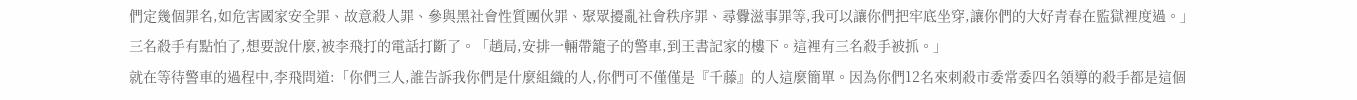們定幾個罪名,如危害國家安全罪、故意殺人罪、參與黑社會性質團伙罪、聚眾擾亂社會秩序罪、尋釁滋事罪等,我可以讓你們把牢底坐穿,讓你們的大好青春在監獄裡度過。」
三名殺手有點怕了,想要說什麼,被李飛打的電話打斷了。「趙局,安排一輛帶籠子的警車,到王書記家的樓下。這裡有三名殺手被抓。」
就在等待警車的過程中,李飛問道:「你們三人,誰告訴我你們是什麼組織的人,你們可不僅僅是『千藤』的人這麼簡單。因為你們12名來刺殺市委常委四名領導的殺手都是這個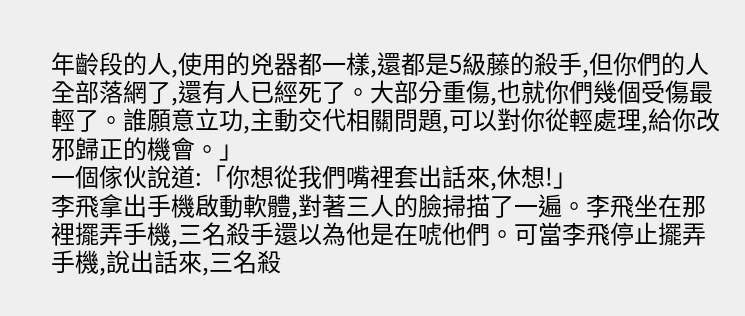年齡段的人,使用的兇器都一樣,還都是5級藤的殺手,但你們的人全部落網了,還有人已經死了。大部分重傷,也就你們幾個受傷最輕了。誰願意立功,主動交代相關問題,可以對你從輕處理,給你改邪歸正的機會。」
一個傢伙說道:「你想從我們嘴裡套出話來,休想!」
李飛拿出手機啟動軟體,對著三人的臉掃描了一遍。李飛坐在那裡擺弄手機,三名殺手還以為他是在唬他們。可當李飛停止擺弄手機,說出話來,三名殺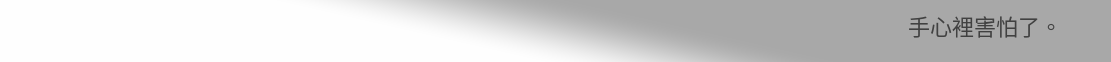手心裡害怕了。